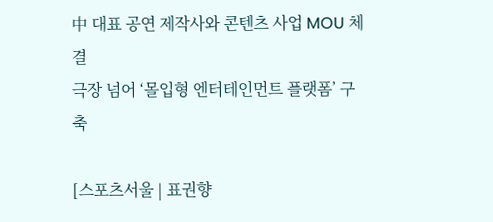中 대표 공연 제작사와 콘텐츠 사업 MOU 체결
극장 넘어 ‘몰입형 엔터테인먼트 플랫폼’ 구축

[스포츠서울 | 표권향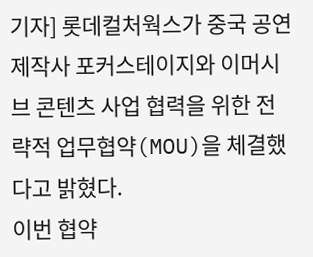기자] 롯데컬처웍스가 중국 공연 제작사 포커스테이지와 이머시브 콘텐츠 사업 협력을 위한 전략적 업무협약(MOU)을 체결했다고 밝혔다.
이번 협약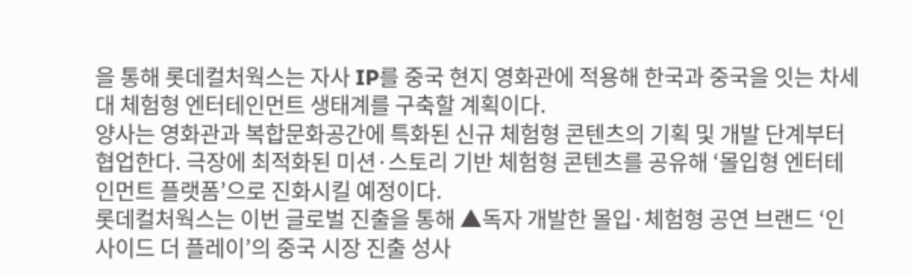을 통해 롯데컬처웍스는 자사 IP를 중국 현지 영화관에 적용해 한국과 중국을 잇는 차세대 체험형 엔터테인먼트 생태계를 구축할 계획이다.
양사는 영화관과 복합문화공간에 특화된 신규 체험형 콘텐츠의 기획 및 개발 단계부터 협업한다. 극장에 최적화된 미션·스토리 기반 체험형 콘텐츠를 공유해 ‘몰입형 엔터테인먼트 플랫폼’으로 진화시킬 예정이다.
롯데컬처웍스는 이번 글로벌 진출을 통해 ▲독자 개발한 몰입·체험형 공연 브랜드 ‘인사이드 더 플레이’의 중국 시장 진출 성사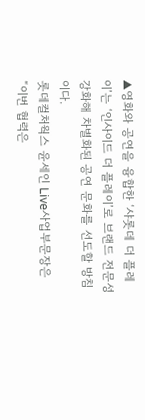▲영화와 공연을 융합한 ‘샤롯데 더 플레이’는 ‘인사이드 더 플레이’로 브랜드 전문성 강화해 차별화된 공연 문화를 선도할 방침이다.
롯데컬처웍스 윤세인 Live사업부문장은 “이번 협력은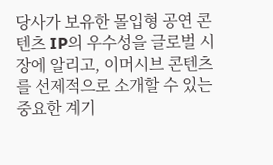당사가 보유한 몰입형 공연 콘텐츠 IP의 우수성을 글로벌 시장에 알리고, 이머시브 콘텐츠를 선제적으로 소개할 수 있는 중요한 계기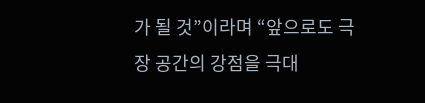가 될 것”이라며 “앞으로도 극장 공간의 강점을 극대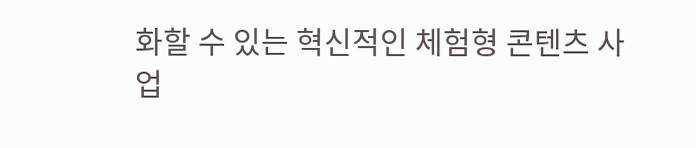화할 수 있는 혁신적인 체험형 콘텐츠 사업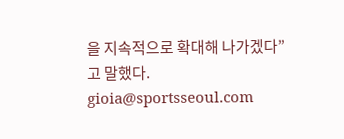을 지속적으로 확대해 나가겠다”고 말했다. gioia@sportsseoul.com